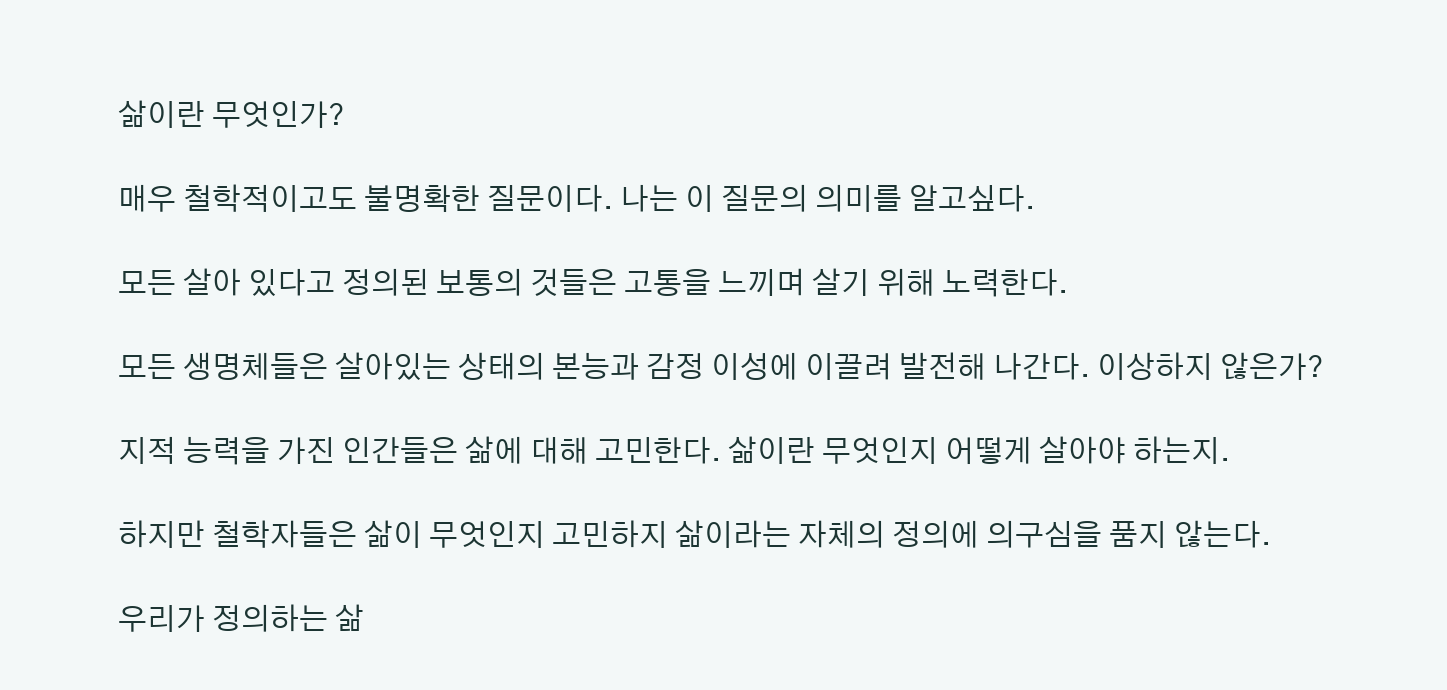삶이란 무엇인가?

매우 철학적이고도 불명확한 질문이다. 나는 이 질문의 의미를 알고싶다.

모든 살아 있다고 정의된 보통의 것들은 고통을 느끼며 살기 위해 노력한다.

모든 생명체들은 살아있는 상태의 본능과 감정 이성에 이끌려 발전해 나간다. 이상하지 않은가?

지적 능력을 가진 인간들은 삶에 대해 고민한다. 삶이란 무엇인지 어떻게 살아야 하는지.

하지만 철학자들은 삶이 무엇인지 고민하지 삶이라는 자체의 정의에 의구심을 품지 않는다.

우리가 정의하는 삶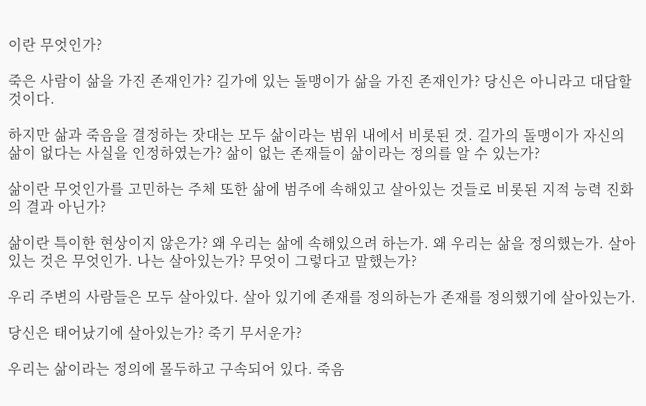이란 무엇인가?

죽은 사람이 삶을 가진 존재인가? 길가에 있는 돌맹이가 삶을 가진 존재인가? 당신은 아니라고 대답할 것이다.

하지만 삶과 죽음을 결정하는 잣대는 모두 삶이라는 범위 내에서 비롯된 것. 길가의 돌맹이가 자신의 삶이 없다는 사실을 인정하였는가? 삶이 없는 존재들이 삶이라는 정의를 알 수 있는가?

삶이란 무엇인가를 고민하는 주체 또한 삶에 범주에 속해있고 살아있는 것들로 비롯된 지적 능력 진화의 결과 아닌가?

삶이란 특이한 현상이지 않은가? 왜 우리는 삶에 속해있으려 하는가. 왜 우리는 삶을 정의했는가. 살아있는 것은 무엇인가. 나는 살아있는가? 무엇이 그렇다고 말했는가?

우리 주변의 사람들은 모두 살아있다. 살아 있기에 존재를 정의하는가 존재를 정의했기에 살아있는가.

당신은 태어났기에 살아있는가? 죽기 무서운가?

우리는 삶이라는 정의에 몰두하고 구속되어 있다. 죽음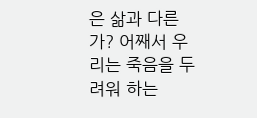은 삶과 다른가? 어째서 우리는 죽음을 두려워 하는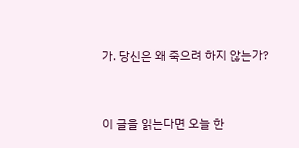가. 당신은 왜 죽으려 하지 않는가?


이 글을 읽는다면 오늘 한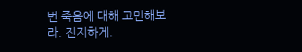번 죽음에 대해 고민해보라. 진지하게.